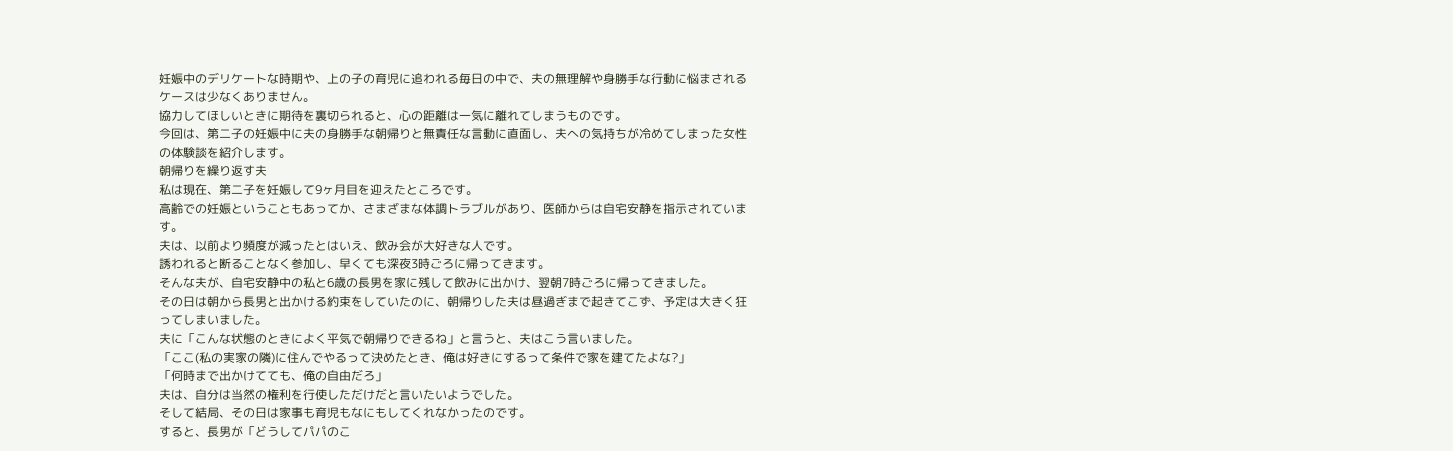妊娠中のデリケートな時期や、上の子の育児に追われる毎日の中で、夫の無理解や身勝手な行動に悩まされるケースは少なくありません。
協力してほしいときに期待を裏切られると、心の距離は一気に離れてしまうものです。
今回は、第二子の妊娠中に夫の身勝手な朝帰りと無責任な言動に直面し、夫への気持ちが冷めてしまった女性の体験談を紹介します。
朝帰りを繰り返す夫
私は現在、第二子を妊娠して9ヶ月目を迎えたところです。
高齢での妊娠ということもあってか、さまざまな体調トラブルがあり、医師からは自宅安静を指示されています。
夫は、以前より頻度が減ったとはいえ、飲み会が大好きな人です。
誘われると断ることなく参加し、早くても深夜3時ごろに帰ってきます。
そんな夫が、自宅安静中の私と6歳の長男を家に残して飲みに出かけ、翌朝7時ごろに帰ってきました。
その日は朝から長男と出かける約束をしていたのに、朝帰りした夫は昼過ぎまで起きてこず、予定は大きく狂ってしまいました。
夫に「こんな状態のときによく平気で朝帰りできるね」と言うと、夫はこう言いました。
「ここ(私の実家の隣)に住んでやるって決めたとき、俺は好きにするって条件で家を建てたよな?」
「何時まで出かけてても、俺の自由だろ」
夫は、自分は当然の権利を行使しただけだと言いたいようでした。
そして結局、その日は家事も育児もなにもしてくれなかったのです。
すると、長男が「どうしてパパのこ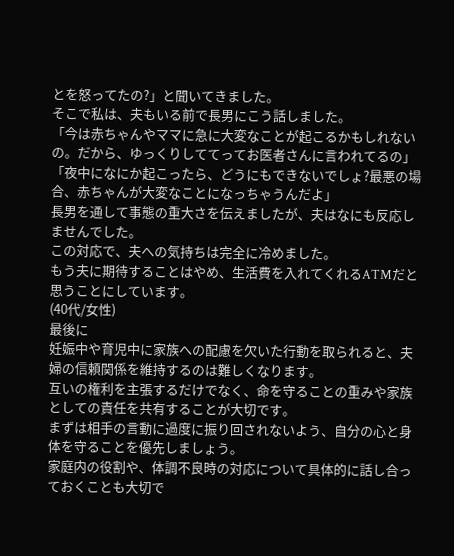とを怒ってたの?」と聞いてきました。
そこで私は、夫もいる前で長男にこう話しました。
「今は赤ちゃんやママに急に大変なことが起こるかもしれないの。だから、ゆっくりしててってお医者さんに言われてるの」
「夜中になにか起こったら、どうにもできないでしょ?最悪の場合、赤ちゃんが大変なことになっちゃうんだよ」
長男を通して事態の重大さを伝えましたが、夫はなにも反応しませんでした。
この対応で、夫への気持ちは完全に冷めました。
もう夫に期待することはやめ、生活費を入れてくれるATMだと思うことにしています。
(40代/女性)
最後に
妊娠中や育児中に家族への配慮を欠いた行動を取られると、夫婦の信頼関係を維持するのは難しくなります。
互いの権利を主張するだけでなく、命を守ることの重みや家族としての責任を共有することが大切です。
まずは相手の言動に過度に振り回されないよう、自分の心と身体を守ることを優先しましょう。
家庭内の役割や、体調不良時の対応について具体的に話し合っておくことも大切で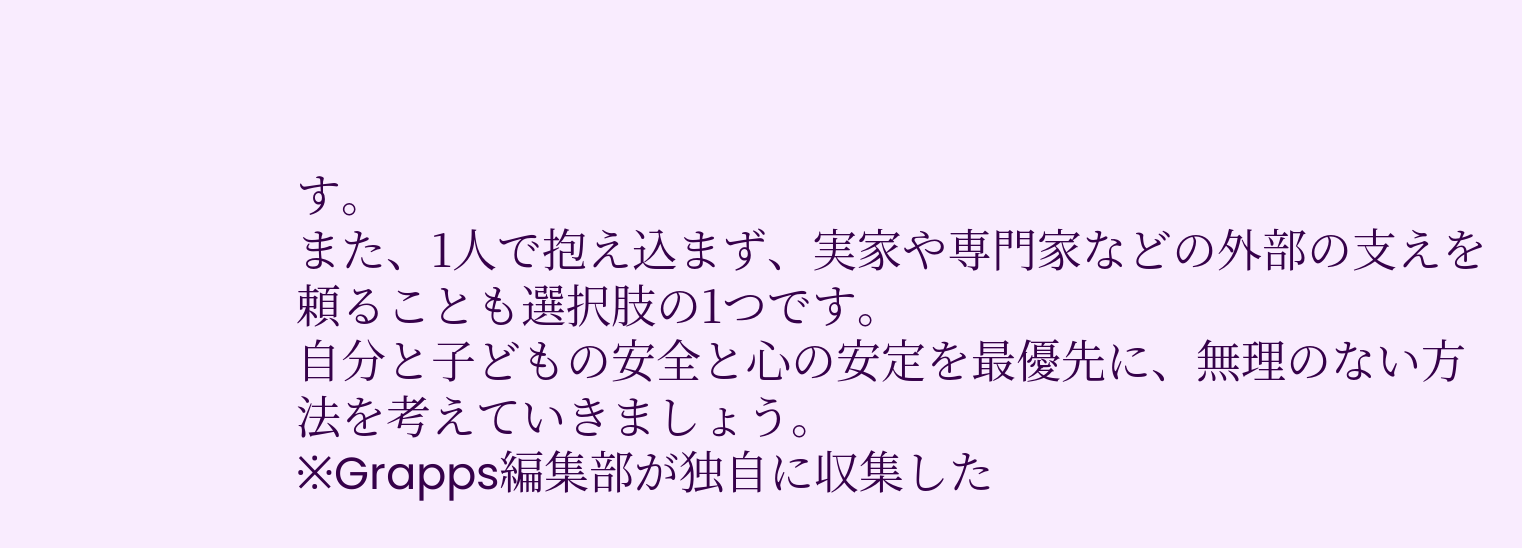す。
また、1人で抱え込まず、実家や専門家などの外部の支えを頼ることも選択肢の1つです。
自分と子どもの安全と心の安定を最優先に、無理のない方法を考えていきましょう。
※Grapps編集部が独自に収集した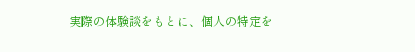実際の体験談をもとに、個人の特定を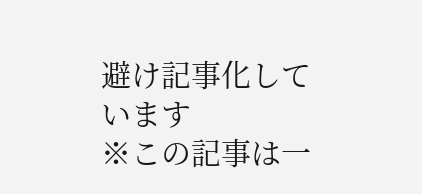避け記事化しています
※この記事は一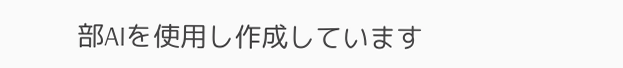部AIを使用し作成しています